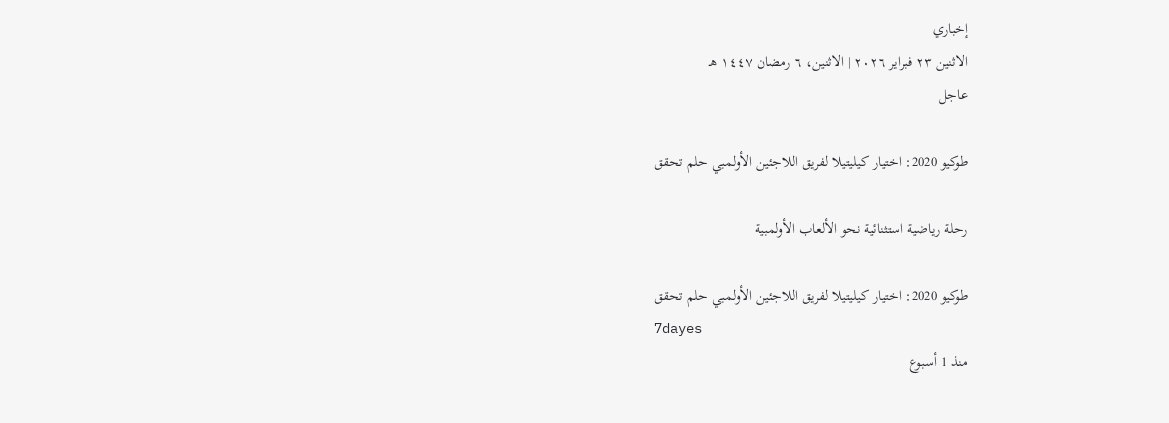إخباري
الاثنين ٢٣ فبراير ٢٠٢٦ | الاثنين، ٦ رمضان ١٤٤٧ هـ
عاجل

طوكيو 2020: اختيار كيليتيلا لفريق اللاجئين الأولمبي حلم تحقق

رحلة رياضية استثنائية نحو الألعاب الأولمبية

طوكيو 2020: اختيار كيليتيلا لفريق اللاجئين الأولمبي حلم تحقق
7dayes
منذ 1 أسبوع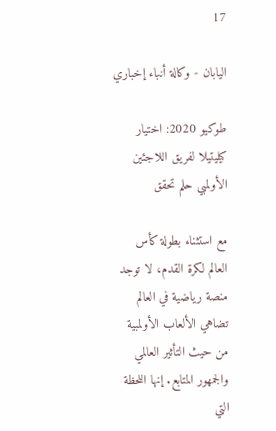17

اليابان - وكالة أنباء إخباري

طوكيو 2020: اختيار كيليتيلا لفريق اللاجئين الأولمبي حلم تحقق

مع استثناء بطولة كأس العالم لكرة القدم، لا توجد منصة رياضية في العالم تضاهي الألعاب الأولمبية من حيث التأثير العالمي والجمهور المتابع. إنها اللحظة التي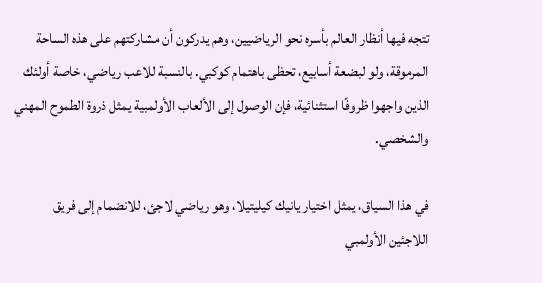تتجه فيها أنظار العالم بأسره نحو الرياضيين، وهم يدركون أن مشاركتهم على هذه الساحة المرموقة، ولو لبضعة أسابيع، تحظى باهتمام كوكبي. بالنسبة للاعب رياضي، خاصة أولئك الذين واجهوا ظروفًا استثنائية، فإن الوصول إلى الألعاب الأولمبية يمثل ذروة الطموح المهني والشخصي.

في هذا السياق، يمثل اختيار يانيك كيليتيلا، وهو رياضي لاجئ، للانضمام إلى فريق اللاجئين الأولمبي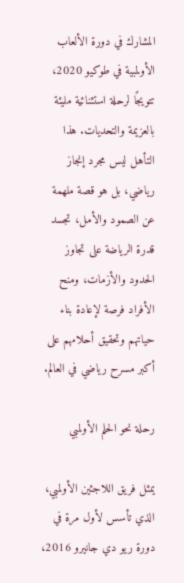المشارك في دورة الألعاب الأولمبية في طوكيو 2020، تتويجًا لرحلة استثنائية مليئة بالعزيمة والتحديات. هذا التأهل ليس مجرد إنجاز رياضي، بل هو قصة ملهمة عن الصمود والأمل، تجسد قدرة الرياضة على تجاوز الحدود والأزمات، ومنح الأفراد فرصة لإعادة بناء حياتهم وتحقيق أحلامهم على أكبر مسرح رياضي في العالم.

رحلة نحو الحلم الأولمبي

يمثل فريق اللاجئين الأولمبي، الذي تأسس لأول مرة في دورة ريو دي جانيرو 2016،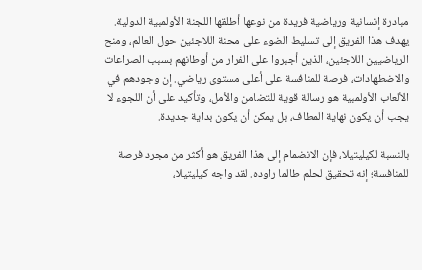مبادرة إنسانية ورياضية فريدة من نوعها أطلقها اللجنة الأولمبية الدولية. يهدف هذا الفريق إلى تسليط الضوء على محنة اللاجئين حول العالم، ومنح الرياضيين اللاجئين، الذين أجبروا على الفرار من أوطانهم بسبب الصراعات والاضطهادات، فرصة للمنافسة على أعلى مستوى رياضي. إن وجودهم في الألعاب الأولمبية هو رسالة قوية للتضامن والأمل، وتأكيد على أن اللجوء لا يجب أن يكون نهاية المطاف، بل يمكن أن يكون بداية جديدة.

بالنسبة لكيليتيلا، فإن الانضمام إلى هذا الفريق هو أكثر من مجرد فرصة للمنافسة؛ إنه تحقيق لحلم طالما راوده. لقد واجه كيليتيلا،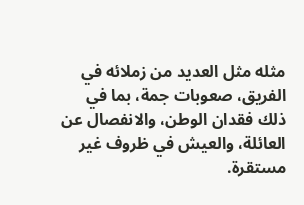مثله مثل العديد من زملائه في الفريق، صعوبات جمة، بما في ذلك فقدان الوطن، والانفصال عن العائلة، والعيش في ظروف غير مستقرة.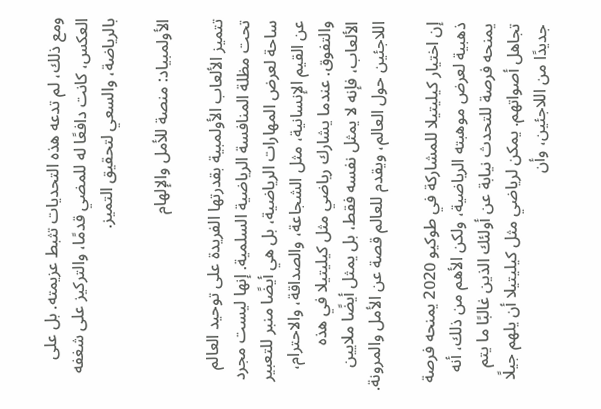ومع ذلك، لم تدعه هذه التحديات تثبط عزيمته. بل على العكس، كانت دافعًا له للمضي قدمًا، والتركيز على شغفه بالرياضة، والسعي لتحقيق التميز.

الأولمبياد: منصة للأمل والإلهام

تتميز الألعاب الأولمبية بقدرتها الفريدة على توحيد العالم تحت مظلة المنافسة الرياضية السلمية. إنها ليست مجرد ساحة لعرض المهارات الرياضية، بل هي أيضًا منبر للتعبير عن القيم الإنسانية، مثل الشجاعة، والصداقة، والاحترام، والتفوق. عندما يشارك رياضي مثل كيليتيلا في هذه الألعاب، فإنه لا يمثل نفسه فقط، بل يمثل أيضًا ملايين اللاجئين حول العالم، ويقدم للعالم قصة عن الأمل والمرونة.

إن اختيار كيليتيلا للمشاركة في طوكيو 2020 يمنحه فرصة ذهبية لعرض موهبته الرياضية، ولكن الأهم من ذلك، أنه يمنحه فرصة للتحدث نيابة عن أولئك الذين غالبًا ما يتم تجاهل أصواتهم. يمكن لرياضي مثل كيليتيلا أن يلهم جيلًا جديدًا من اللاجئين، وأن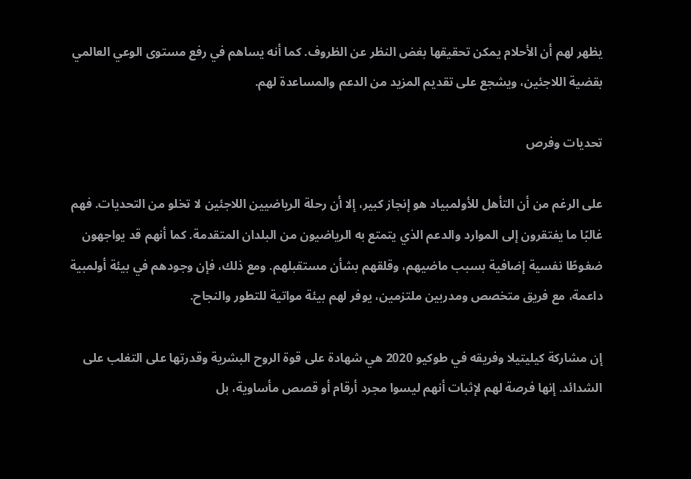يظهر لهم أن الأحلام يمكن تحقيقها بغض النظر عن الظروف. كما أنه يساهم في رفع مستوى الوعي العالمي بقضية اللاجئين، ويشجع على تقديم المزيد من الدعم والمساعدة لهم.

تحديات وفرص

على الرغم من أن التأهل للأولمبياد هو إنجاز كبير، إلا أن رحلة الرياضيين اللاجئين لا تخلو من التحديات. فهم غالبًا ما يفتقرون إلى الموارد والدعم الذي يتمتع به الرياضيون من البلدان المتقدمة. كما أنهم قد يواجهون ضغوطًا نفسية إضافية بسبب ماضيهم، وقلقهم بشأن مستقبلهم. ومع ذلك، فإن وجودهم في بيئة أولمبية داعمة، مع فريق متخصص ومدربين ملتزمين، يوفر لهم بيئة مواتية للتطور والنجاح.

إن مشاركة كيليتيلا وفريقه في طوكيو 2020 هي شهادة على قوة الروح البشرية وقدرتها على التغلب على الشدائد. إنها فرصة لهم لإثبات أنهم ليسوا مجرد أرقام أو قصص مأساوية، بل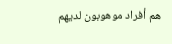هم أفراد موهوبون لديهم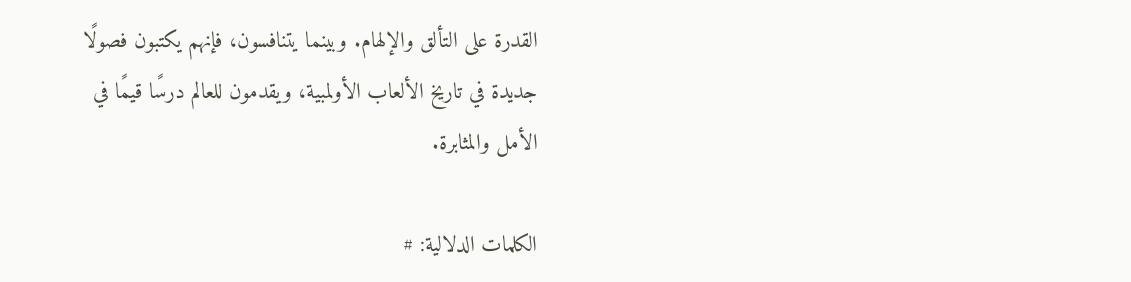القدرة على التألق والإلهام. وبينما يتنافسون، فإنهم يكتبون فصولًا جديدة في تاريخ الألعاب الأولمبية، ويقدمون للعالم درسًا قيمًا في الأمل والمثابرة.

الكلمات الدلالية: #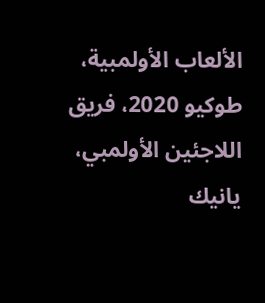الألعاب الأولمبية، طوكيو 2020، فريق اللاجئين الأولمبي، يانيك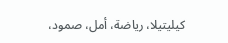كيليتيلا، رياضة، أمل، صمود،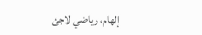إلهام، رياضي لاجئ